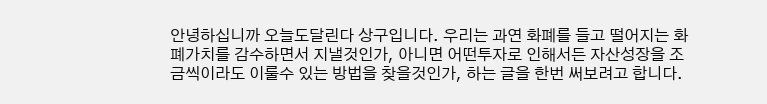안녕하십니까 오늘도달린다 상구입니다. 우리는 과연 화폐를 들고 떨어지는 화폐가치를 감수하면서 지낼것인가, 아니면 어떤투자로 인해서든 자산성장을 조금씩이라도 이룰수 있는 방법을 찾을것인가, 하는 글을 한번 써보려고 합니다.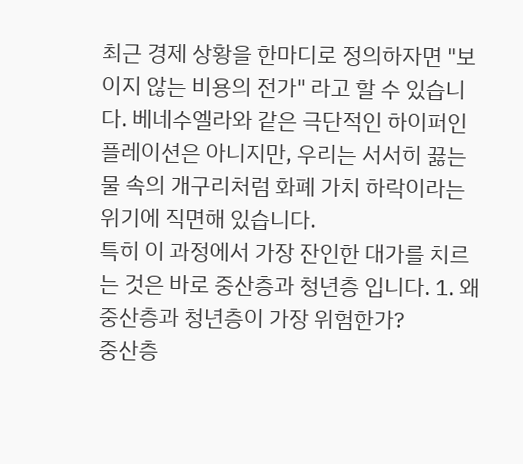최근 경제 상황을 한마디로 정의하자면 "보이지 않는 비용의 전가" 라고 할 수 있습니다. 베네수엘라와 같은 극단적인 하이퍼인플레이션은 아니지만, 우리는 서서히 끓는 물 속의 개구리처럼 화폐 가치 하락이라는 위기에 직면해 있습니다.
특히 이 과정에서 가장 잔인한 대가를 치르는 것은 바로 중산층과 청년층 입니다. 1. 왜 중산층과 청년층이 가장 위험한가?
중산층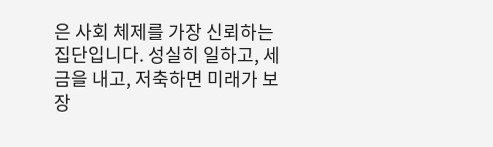은 사회 체제를 가장 신뢰하는 집단입니다. 성실히 일하고, 세금을 내고, 저축하면 미래가 보장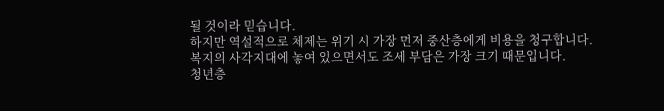될 것이라 믿습니다.
하지만 역설적으로 체제는 위기 시 가장 먼저 중산층에게 비용을 청구합니다. 복지의 사각지대에 놓여 있으면서도 조세 부담은 가장 크기 때문입니다.
청년층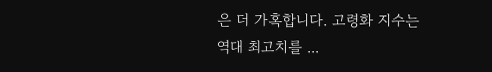은 더 가혹합니다. 고령화 지수는 역대 최고치를 ...